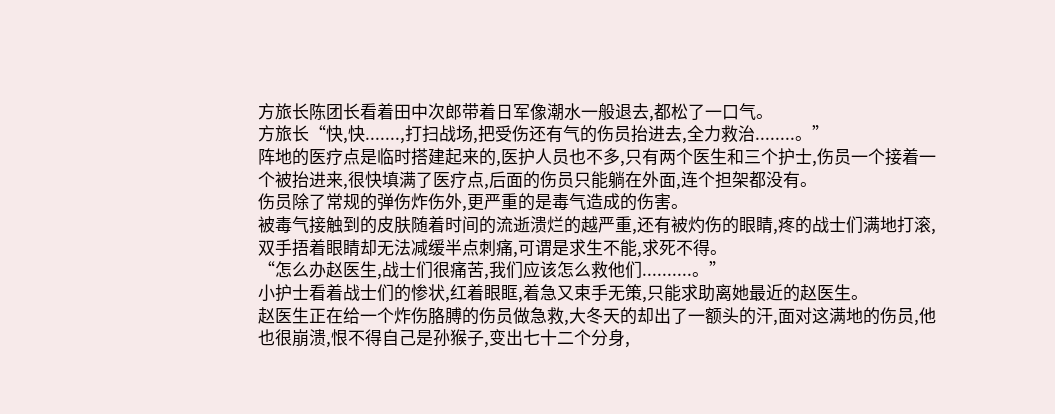方旅长陈团长看着田中次郎带着日军像潮水一般退去,都松了一口气。
方旅长“快,快.......,打扫战场,把受伤还有气的伤员抬进去,全力救治........。”
阵地的医疗点是临时搭建起来的,医护人员也不多,只有两个医生和三个护士,伤员一个接着一个被抬进来,很快填满了医疗点,后面的伤员只能躺在外面,连个担架都没有。
伤员除了常规的弹伤炸伤外,更严重的是毒气造成的伤害。
被毒气接触到的皮肤随着时间的流逝溃烂的越严重,还有被灼伤的眼睛,疼的战士们满地打滚,双手捂着眼睛却无法减缓半点刺痛,可谓是求生不能,求死不得。
“怎么办赵医生,战士们很痛苦,我们应该怎么救他们..........。”
小护士看着战士们的惨状,红着眼眶,着急又束手无策,只能求助离她最近的赵医生。
赵医生正在给一个炸伤胳膊的伤员做急救,大冬天的却出了一额头的汗,面对这满地的伤员,他也很崩溃,恨不得自己是孙猴子,变出七十二个分身,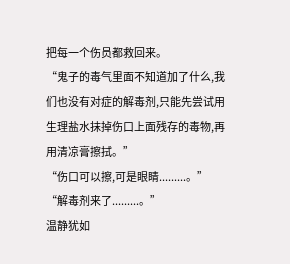把每一个伤员都救回来。
“鬼子的毒气里面不知道加了什么,我们也没有对症的解毒剂,只能先尝试用生理盐水抹掉伤口上面残存的毒物,再用清凉膏擦拭。”
“伤口可以擦,可是眼睛.........。”
“解毒剂来了.........。”
温静犹如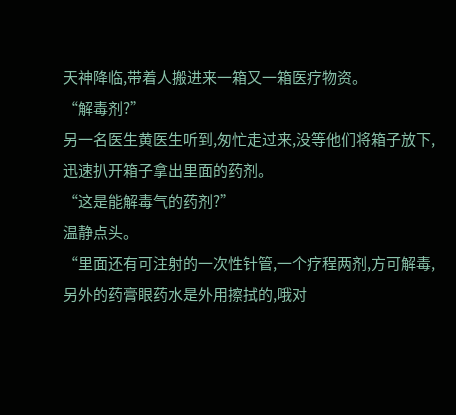天神降临,带着人搬进来一箱又一箱医疗物资。
“解毒剂?”
另一名医生黄医生听到,匆忙走过来,没等他们将箱子放下,迅速扒开箱子拿出里面的药剂。
“这是能解毒气的药剂?”
温静点头。
“里面还有可注射的一次性针管,一个疗程两剂,方可解毒,另外的药膏眼药水是外用擦拭的,哦对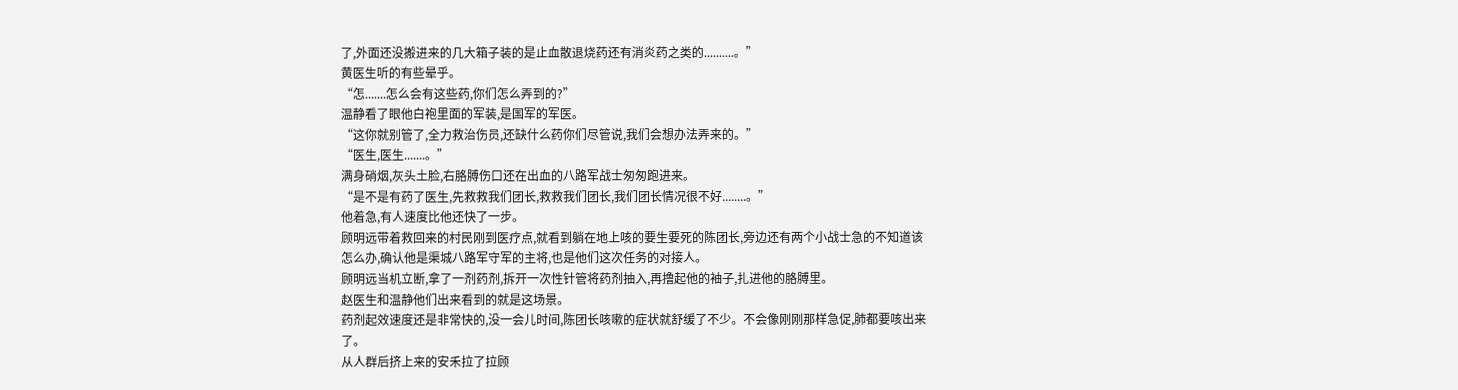了,外面还没搬进来的几大箱子装的是止血散退烧药还有消炎药之类的..........。”
黄医生听的有些晕乎。
“怎.......怎么会有这些药,你们怎么弄到的?”
温静看了眼他白袍里面的军装,是国军的军医。
“这你就别管了,全力救治伤员,还缺什么药你们尽管说,我们会想办法弄来的。”
“医生,医生.......。”
满身硝烟,灰头土脸,右胳膊伤口还在出血的八路军战士匆匆跑进来。
“是不是有药了医生,先救救我们团长,救救我们团长,我们团长情况很不好........。”
他着急,有人速度比他还快了一步。
顾明远带着救回来的村民刚到医疗点,就看到躺在地上咳的要生要死的陈团长,旁边还有两个小战士急的不知道该怎么办,确认他是渠城八路军守军的主将,也是他们这次任务的对接人。
顾明远当机立断,拿了一剂药剂,拆开一次性针管将药剂抽入,再撸起他的袖子,扎进他的胳膊里。
赵医生和温静他们出来看到的就是这场景。
药剂起效速度还是非常快的,没一会儿时间,陈团长咳嗽的症状就舒缓了不少。不会像刚刚那样急促,肺都要咳出来了。
从人群后挤上来的安禾拉了拉顾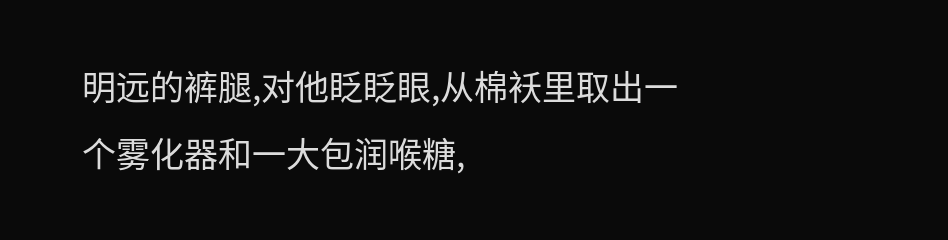明远的裤腿,对他眨眨眼,从棉袄里取出一个雾化器和一大包润喉糖,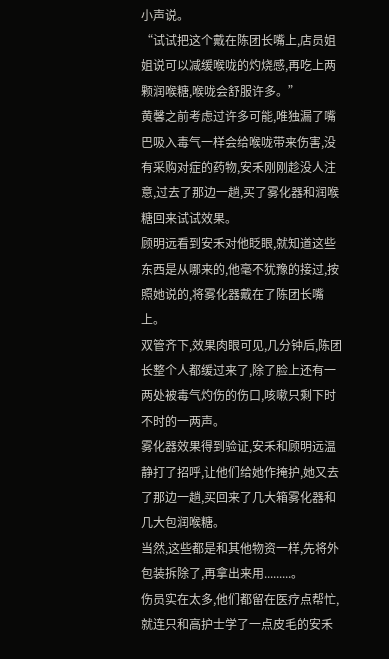小声说。
“试试把这个戴在陈团长嘴上,店员姐姐说可以减缓喉咙的灼烧感,再吃上两颗润喉糖,喉咙会舒服许多。”
黄馨之前考虑过许多可能,唯独漏了嘴巴吸入毒气一样会给喉咙带来伤害,没有采购对症的药物,安禾刚刚趁没人注意,过去了那边一趟,买了雾化器和润喉糖回来试试效果。
顾明远看到安禾对他眨眼,就知道这些东西是从哪来的,他毫不犹豫的接过,按照她说的,将雾化器戴在了陈团长嘴上。
双管齐下,效果肉眼可见,几分钟后,陈团长整个人都缓过来了,除了脸上还有一两处被毒气灼伤的伤口,咳嗽只剩下时不时的一两声。
雾化器效果得到验证,安禾和顾明远温静打了招呼,让他们给她作掩护,她又去了那边一趟,买回来了几大箱雾化器和几大包润喉糖。
当然,这些都是和其他物资一样,先将外包装拆除了,再拿出来用.........。
伤员实在太多,他们都留在医疗点帮忙,就连只和高护士学了一点皮毛的安禾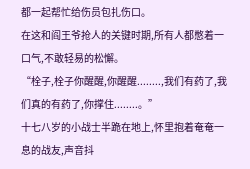都一起帮忙给伤员包扎伤口。
在这和阎王爷抢人的关键时期,所有人都憋着一口气,不敢轻易的松懈。
“栓子,栓子你醒醒,你醒醒........,我们有药了,我们真的有药了,你撑住........。”
十七八岁的小战士半跪在地上,怀里抱着奄奄一息的战友,声音抖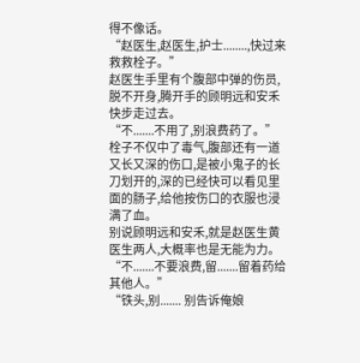得不像话。
“赵医生,赵医生,护士........,快过来救救栓子。”
赵医生手里有个腹部中弹的伤员,脱不开身,腾开手的顾明远和安禾快步走过去。
“不.......不用了,别浪费药了。”
栓子不仅中了毒气,腹部还有一道又长又深的伤口,是被小鬼子的长刀划开的,深的已经快可以看见里面的肠子,给他按伤口的衣服也浸满了血。
别说顾明远和安禾,就是赵医生黄医生两人,大概率也是无能为力。
“不.......不要浪费,留.......留着药给其他人。”
“铁头,别....... 别告诉俺娘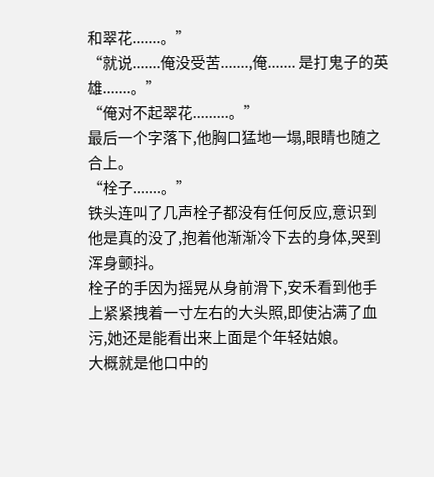和翠花.......。”
“就说.......俺没受苦.......,俺....... 是打鬼子的英雄.......。”
“俺对不起翠花.........。”
最后一个字落下,他胸口猛地一塌,眼睛也随之合上。
“栓子.......。”
铁头连叫了几声栓子都没有任何反应,意识到他是真的没了,抱着他渐渐冷下去的身体,哭到浑身颤抖。
栓子的手因为摇晃从身前滑下,安禾看到他手上紧紧拽着一寸左右的大头照,即使沾满了血污,她还是能看出来上面是个年轻姑娘。
大概就是他口中的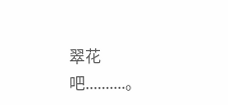翠花吧..........。